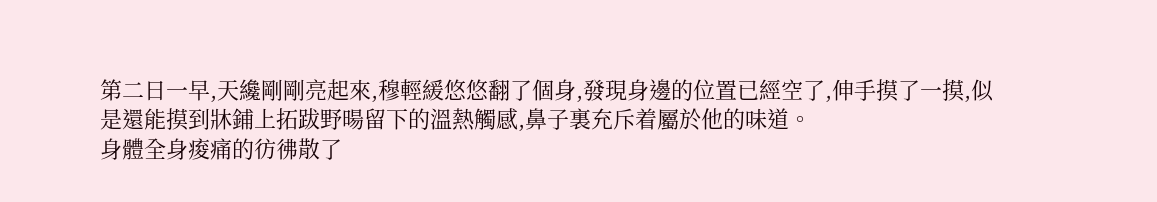第二日一早,天纔剛剛亮起來,穆輕緩悠悠翻了個身,發現身邊的位置已經空了,伸手摸了一摸,似是還能摸到牀鋪上拓跋野暘留下的溫熱觸感,鼻子裏充斥着屬於他的味道。
身體全身痠痛的彷彿散了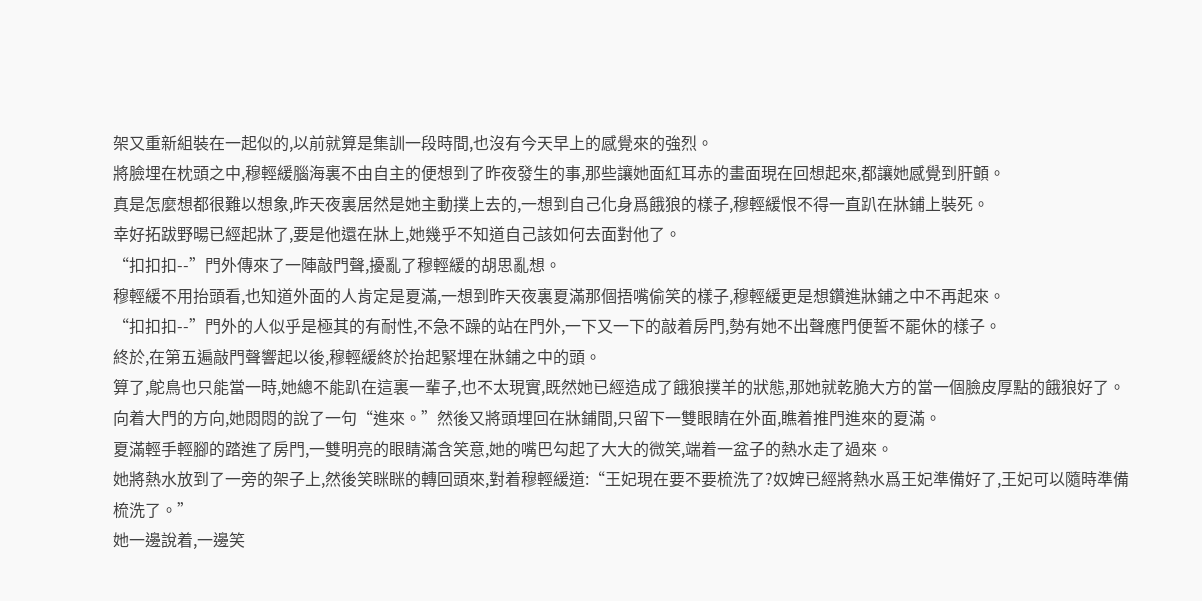架又重新組裝在一起似的,以前就算是集訓一段時間,也沒有今天早上的感覺來的強烈。
將臉埋在枕頭之中,穆輕緩腦海裏不由自主的便想到了昨夜發生的事,那些讓她面紅耳赤的畫面現在回想起來,都讓她感覺到肝顫。
真是怎麼想都很難以想象,昨天夜裏居然是她主動撲上去的,一想到自己化身爲餓狼的樣子,穆輕緩恨不得一直趴在牀鋪上裝死。
幸好拓跋野暘已經起牀了,要是他還在牀上,她幾乎不知道自己該如何去面對他了。
“扣扣扣--”門外傳來了一陣敲門聲,擾亂了穆輕緩的胡思亂想。
穆輕緩不用抬頭看,也知道外面的人肯定是夏滿,一想到昨天夜裏夏滿那個捂嘴偷笑的樣子,穆輕緩更是想鑽進牀鋪之中不再起來。
“扣扣扣--”門外的人似乎是極其的有耐性,不急不躁的站在門外,一下又一下的敲着房門,勢有她不出聲應門便誓不罷休的樣子。
終於,在第五遍敲門聲響起以後,穆輕緩終於抬起緊埋在牀鋪之中的頭。
算了,鴕鳥也只能當一時,她總不能趴在這裏一輩子,也不太現實,既然她已經造成了餓狼撲羊的狀態,那她就乾脆大方的當一個臉皮厚點的餓狼好了。
向着大門的方向,她悶悶的說了一句“進來。”然後又將頭埋回在牀鋪間,只留下一雙眼睛在外面,瞧着推門進來的夏滿。
夏滿輕手輕腳的踏進了房門,一雙明亮的眼睛滿含笑意,她的嘴巴勾起了大大的微笑,端着一盆子的熱水走了過來。
她將熱水放到了一旁的架子上,然後笑眯眯的轉回頭來,對着穆輕緩道:“王妃現在要不要梳洗了?奴婢已經將熱水爲王妃準備好了,王妃可以隨時準備梳洗了。”
她一邊說着,一邊笑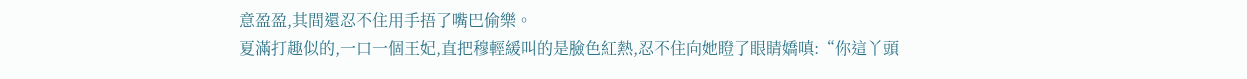意盈盈,其間還忍不住用手捂了嘴巴偷樂。
夏滿打趣似的,一口一個王妃,直把穆輕緩叫的是臉色紅熱,忍不住向她瞪了眼睛嬌嗔:“你這丫頭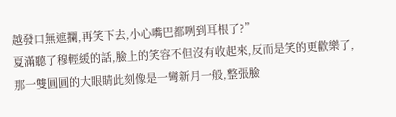越發口無遮攔,再笑下去,小心嘴巴都咧到耳根了?”
夏滿聽了穆輕緩的話,臉上的笑容不但沒有收起來,反而是笑的更歡樂了,那一雙圓圓的大眼睛此刻像是一彎新月一般,整張臉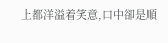上都洋溢着笑意,口中卻是順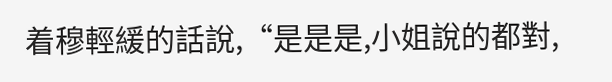着穆輕緩的話說,“是是是,小姐說的都對,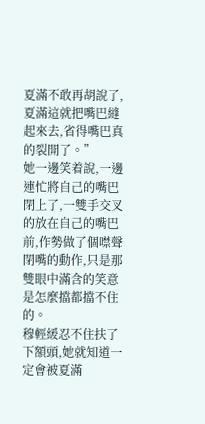夏滿不敢再胡說了,夏滿這就把嘴巴縫起來去,省得嘴巴真的裂開了。”
她一邊笑着說,一邊連忙將自己的嘴巴閉上了,一雙手交叉的放在自己的嘴巴前,作勢做了個噤聲閉嘴的動作,只是那雙眼中滿含的笑意是怎麼擋都擋不住的。
穆輕緩忍不住扶了下額頭,她就知道一定會被夏滿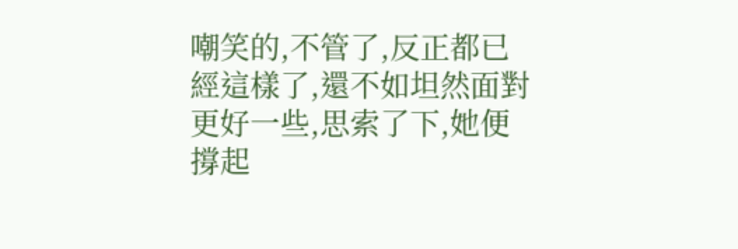嘲笑的,不管了,反正都已經這樣了,還不如坦然面對更好一些,思索了下,她便撐起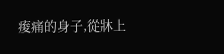痠痛的身子,從牀上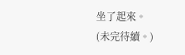坐了起來。
(未完待續。)